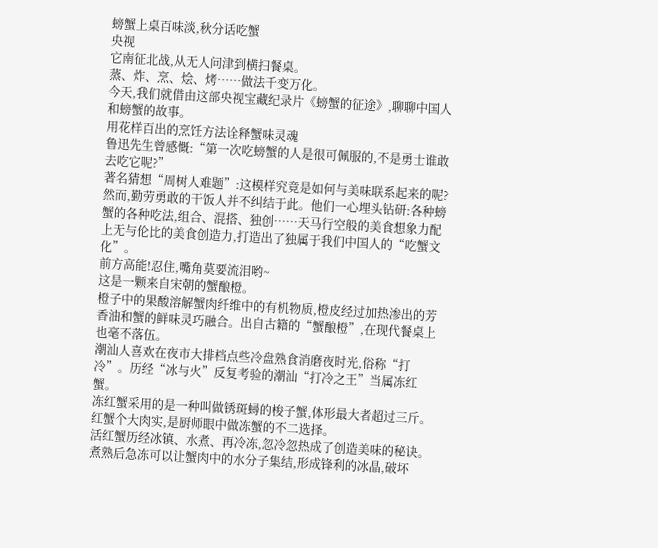螃蟹上桌百味淡,秋分话吃蟹
央视
它南征北战,从无人问津到横扫餐桌。
蒸、炸、烹、烩、烤……做法千变万化。
今天,我们就借由这部央视宝藏纪录片《螃蟹的征途》,聊聊中国人和螃蟹的故事。
用花样百出的烹饪方法诠释蟹味灵魂
鲁迅先生曾感慨:“第一次吃螃蟹的人是很可佩服的,不是勇士谁敢去吃它呢?”
著名猜想“周树人难题”:这模样究竟是如何与美味联系起来的呢?
然而,勤劳勇敢的干饭人并不纠结于此。他们一心埋头钻研:各种螃蟹的各种吃法,组合、混搭、独创……天马行空般的美食想象力配上无与伦比的美食创造力,打造出了独属于我们中国人的“吃蟹文化”。
前方高能!忍住,嘴角莫要流泪哟~
这是一颗来自宋朝的蟹酿橙。
橙子中的果酸溶解蟹肉纤维中的有机物质,橙皮经过加热渗出的芳香油和蟹的鲜味灵巧融合。出自古籍的“蟹酿橙”,在现代餐桌上也毫不落伍。
潮汕人喜欢在夜市大排档点些冷盘熟食消磨夜时光,俗称“打冷”。历经“冰与火”反复考验的潮汕“打冷之王”当属冻红蟹。
冻红蟹采用的是一种叫做锈斑蟳的梭子蟹,体形最大者超过三斤。红蟹个大肉实,是厨师眼中做冻蟹的不二选择。
活红蟹历经冰镇、水煮、再冷冻,忽冷忽热成了创造美味的秘诀。煮熟后急冻可以让蟹肉中的水分子集结,形成锋利的冰晶,破坏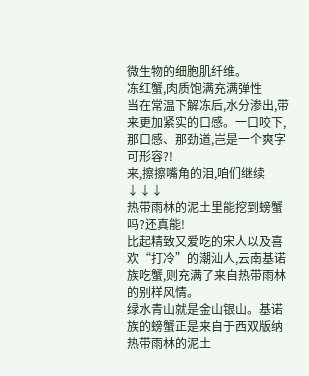微生物的细胞肌纤维。
冻红蟹,肉质饱满充满弹性
当在常温下解冻后,水分渗出,带来更加紧实的口感。一口咬下,那口感、那劲道,岂是一个爽字可形容?!
来,擦擦嘴角的泪,咱们继续↓↓↓
热带雨林的泥土里能挖到螃蟹吗?还真能!
比起精致又爱吃的宋人以及喜欢“打冷”的潮汕人,云南基诺族吃蟹,则充满了来自热带雨林的别样风情。
绿水青山就是金山银山。基诺族的螃蟹正是来自于西双版纳热带雨林的泥土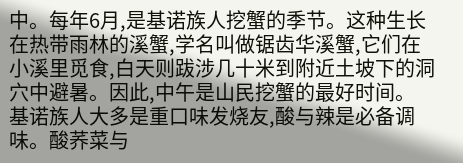中。每年6月,是基诺族人挖蟹的季节。这种生长在热带雨林的溪蟹,学名叫做锯齿华溪蟹,它们在小溪里觅食,白天则跋涉几十米到附近土坡下的洞穴中避暑。因此,中午是山民挖蟹的最好时间。
基诺族人大多是重口味发烧友,酸与辣是必备调味。酸荞菜与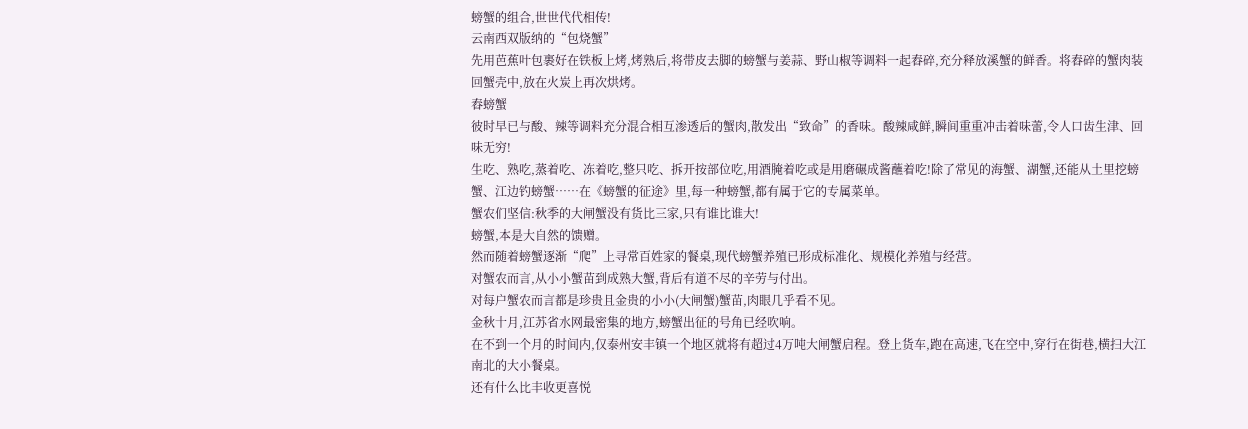螃蟹的组合,世世代代相传!
云南西双版纳的“包烧蟹”
先用芭蕉叶包裹好在铁板上烤,烤熟后,将带皮去脚的螃蟹与姜蒜、野山椒等调料一起舂碎,充分释放溪蟹的鲜香。将舂碎的蟹肉装回蟹壳中,放在火炭上再次烘烤。
舂螃蟹
彼时早已与酸、辣等调料充分混合相互渗透后的蟹肉,散发出“致命”的香味。酸辣咸鲜,瞬间重重冲击着味蕾,令人口齿生津、回味无穷!
生吃、熟吃,蒸着吃、冻着吃,整只吃、拆开按部位吃,用酒腌着吃或是用磨碾成酱蘸着吃!除了常见的海蟹、湖蟹,还能从土里挖螃蟹、江边钓螃蟹……在《螃蟹的征途》里,每一种螃蟹,都有属于它的专属菜单。
蟹农们坚信:秋季的大闸蟹没有货比三家,只有谁比谁大!
螃蟹,本是大自然的馈赠。
然而随着螃蟹逐渐“爬”上寻常百姓家的餐桌,现代螃蟹养殖已形成标准化、规模化养殖与经营。
对蟹农而言,从小小蟹苗到成熟大蟹,背后有道不尽的辛劳与付出。
对每户蟹农而言都是珍贵且金贵的小小(大闸蟹)蟹苗,肉眼几乎看不见。
金秋十月,江苏省水网最密集的地方,螃蟹出征的号角已经吹响。
在不到一个月的时间内,仅泰州安丰镇一个地区就将有超过4万吨大闸蟹启程。登上货车,跑在高速,飞在空中,穿行在街巷,横扫大江南北的大小餐桌。
还有什么比丰收更喜悦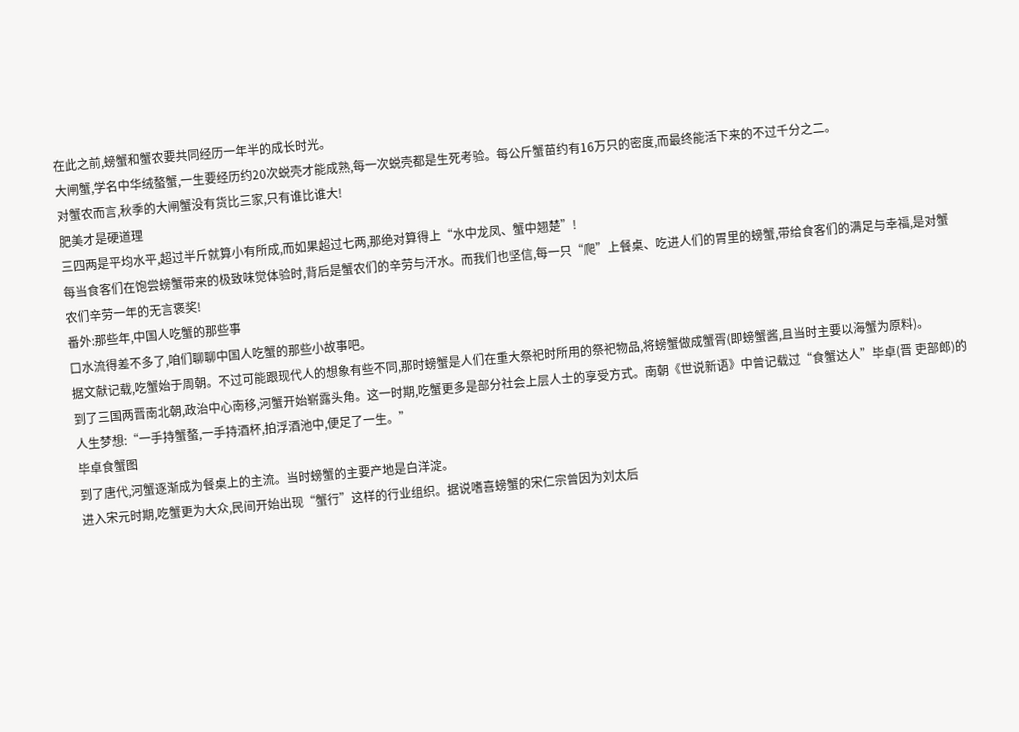在此之前,螃蟹和蟹农要共同经历一年半的成长时光。
大闸蟹,学名中华绒螯蟹,一生要经历约20次蜕壳才能成熟,每一次蜕壳都是生死考验。每公斤蟹苗约有16万只的密度,而最终能活下来的不过千分之二。
对蟹农而言,秋季的大闸蟹没有货比三家,只有谁比谁大!
肥美才是硬道理
三四两是平均水平,超过半斤就算小有所成,而如果超过七两,那绝对算得上“水中龙凤、蟹中翘楚”!
每当食客们在饱尝螃蟹带来的极致味觉体验时,背后是蟹农们的辛劳与汗水。而我们也坚信,每一只“爬”上餐桌、吃进人们的胃里的螃蟹,带给食客们的满足与幸福,是对蟹农们辛劳一年的无言褒奖!
番外:那些年,中国人吃蟹的那些事
口水流得差不多了,咱们聊聊中国人吃蟹的那些小故事吧。
据文献记载,吃蟹始于周朝。不过可能跟现代人的想象有些不同,那时螃蟹是人们在重大祭祀时所用的祭祀物品,将螃蟹做成蟹胥(即螃蟹酱,且当时主要以海蟹为原料)。
到了三国两晋南北朝,政治中心南移,河蟹开始崭露头角。这一时期,吃蟹更多是部分社会上层人士的享受方式。南朝《世说新语》中曾记载过“食蟹达人”毕卓(晋 吏部郎)的人生梦想:“一手持蟹螯,一手持酒杯,拍浮酒池中,便足了一生。”
毕卓食蟹图
到了唐代,河蟹逐渐成为餐桌上的主流。当时螃蟹的主要产地是白洋淀。
进入宋元时期,吃蟹更为大众,民间开始出现“蟹行”这样的行业组织。据说嗜喜螃蟹的宋仁宗曾因为刘太后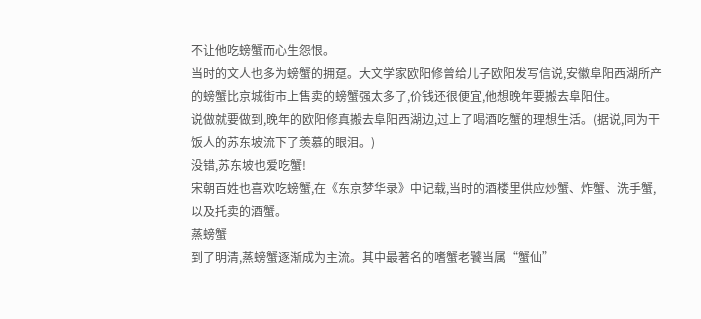不让他吃螃蟹而心生怨恨。
当时的文人也多为螃蟹的拥趸。大文学家欧阳修曾给儿子欧阳发写信说,安徽阜阳西湖所产的螃蟹比京城街市上售卖的螃蟹强太多了,价钱还很便宜,他想晚年要搬去阜阳住。
说做就要做到,晚年的欧阳修真搬去阜阳西湖边,过上了喝酒吃蟹的理想生活。(据说,同为干饭人的苏东坡流下了羡慕的眼泪。)
没错,苏东坡也爱吃蟹!
宋朝百姓也喜欢吃螃蟹,在《东京梦华录》中记载,当时的酒楼里供应炒蟹、炸蟹、洗手蟹,以及托卖的酒蟹。
蒸螃蟹
到了明清,蒸螃蟹逐渐成为主流。其中最著名的嗜蟹老饕当属“蟹仙”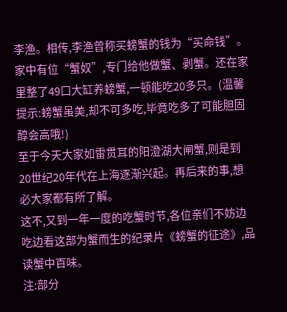李渔。相传,李渔曾称买螃蟹的钱为“买命钱”。家中有位“蟹奴”,专门给他做蟹、剥蟹。还在家里整了49口大缸养螃蟹,一顿能吃20多只。(温馨提示:螃蟹虽美,却不可多吃,毕竟吃多了可能胆固醇会高哦!)
至于今天大家如雷贯耳的阳澄湖大闸蟹,则是到20世纪20年代在上海逐渐兴起。再后来的事,想必大家都有所了解。
这不,又到一年一度的吃蟹时节,各位亲们不妨边吃边看这部为蟹而生的纪录片《螃蟹的征途》,品读蟹中百味。
注:部分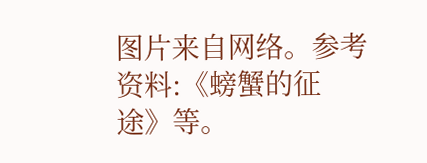图片来自网络。参考资料:《螃蟹的征途》等。